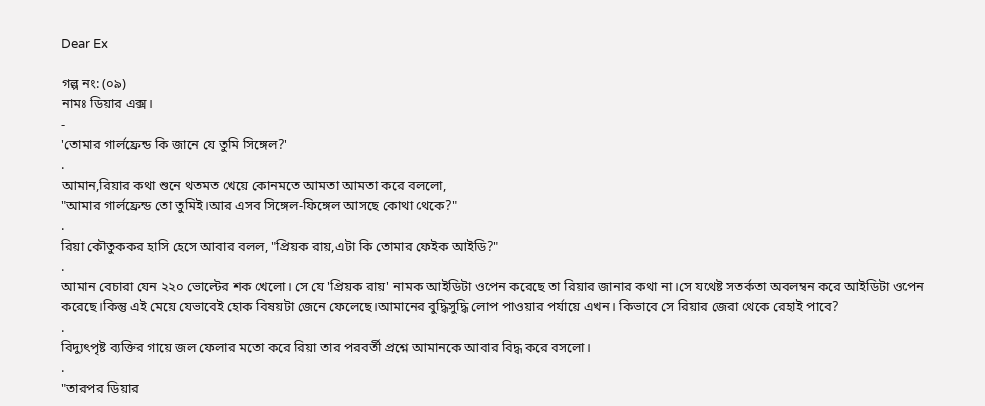Dear Ex

গল্প নং: (০৯)
নামঃ ডিয়ার এক্স।
-
'তোমার গার্লফ্রেন্ড কি জানে যে তুমি সিঙ্গেল?'
.
আমান,রিয়ার কথা শুনে থতমত খেয়ে কোনমতে আমতা আমতা করে বললো,
"আমার গার্লফ্রেন্ড তো তুমিই।আর এসব সিঙ্গেল-ফিঙ্গেল আসছে কোথা থেকে?"
.
রিয়া কৌতুককর হাসি হেসে আবার বলল, "প্রিয়ক রায়,এটা কি তোমার ফেইক আইডি?"
.
আমান বেচারা যেন ২২০ ভোল্টের শক খেলো। সে যে 'প্রিয়ক রায়' নামক আইডিটা ওপেন করেছে তা রিয়ার জানার কথা না।সে যথেষ্ট সতর্কতা অবলম্বন করে আইডিটা ওপেন করেছে।কিন্তু এই মেয়ে যেভাবেই হোক বিষয়টা জেনে ফেলেছে।আমানের বুদ্ধিসুদ্ধি লোপ পাওয়ার পর্যায়ে এখন। কিভাবে সে রিয়ার জেরা থেকে রেহাই পাবে?
.
বিদ্যুৎপৃষ্ট ব্যক্তির গায়ে জল ফেলার মতো করে রিয়া তার পরবর্তী প্রশ্নে আমানকে আবার বিদ্ধ করে বসলো।
.
"তারপর ডিয়ার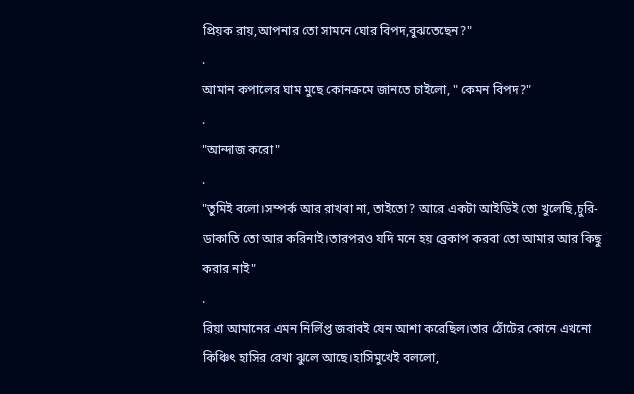প্রিয়ক রায়,আপনার তো সামনে ঘোর বিপদ,বুঝতেছেন?"
.
আমান কপালের ঘাম মুছে কোনক্রমে জানতে চাইলো, " কেমন বিপদ?"
.
"আন্দাজ করো"
.
"তুমিই বলো।সম্পর্ক আর রাখবা না, তাইতো? আরে একটা আইডিই তো খুলেছি,চুরি-ডাকাতি তো আর করিনাই।তারপরও যদি মনে হয় ব্রেকাপ করবা তো আমার আর কিছু করার নাই"
.
রিয়া আমানের এমন নির্লিপ্ত জবাবই যেন আশা করেছিল।তার ঠোঁটের কোনে এখনো কিঞ্চিৎ হাসির রেখা ঝুলে আছে।হাসিমুখেই বললো,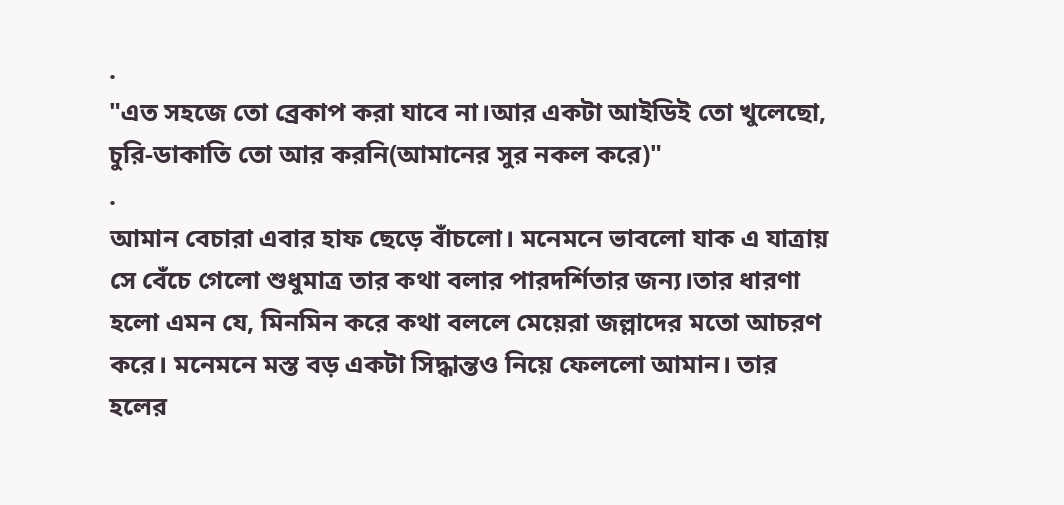.
"এত সহজে তো ব্রেকাপ করা যাবে না।আর একটা আইডিই তো খুলেছো, চুরি-ডাকাতি তো আর করনি(আমানের সুর নকল করে)"
.
আমান বেচারা এবার হাফ ছেড়ে বাঁচলো। মনেমনে ভাবলো যাক এ যাত্রায় সে বেঁচে গেলো শুধুমাত্র তার কথা বলার পারদর্শিতার জন্য।তার ধারণা হলো এমন যে, মিনমিন করে কথা বললে মেয়েরা জল্লাদের মতো আচরণ করে। মনেমনে মস্ত বড় একটা সিদ্ধান্তও নিয়ে ফেললো আমান। তার হলের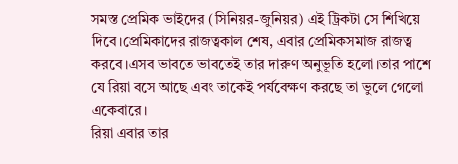সমস্ত প্রেমিক ভাইদের (সিনিয়র-জুনিয়র) এই ট্রিকটা সে শিখিয়ে দিবে।প্রেমিকাদের রাজত্বকাল শেষ, এবার প্রেমিকসমাজ রাজত্ব করবে।এসব ভাবতে ভাবতেই তার দারুণ অনুভূতি হলো।তার পাশে যে রিয়া বসে আছে এবং তাকেই পর্যবেক্ষণ করছে তা ভুলে গেলো একেবারে।
রিয়া এবার তার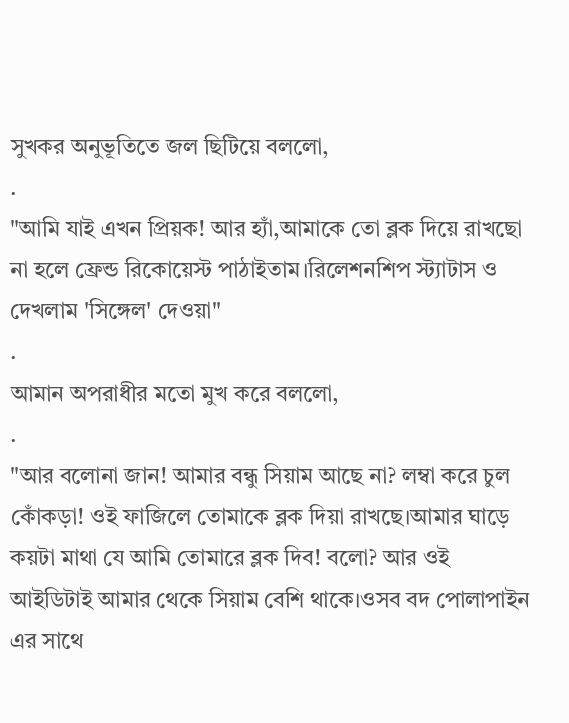সুখকর অনুভূতিতে জল ছিটিয়ে বললো,
.
"আমি যাই এখন প্রিয়ক! আর হ্যাঁ,আমাকে তো ব্লক দিয়ে রাখছো না হলে ফ্রেন্ড রিকোয়েস্ট পাঠাইতাম।রিলেশনশিপ স্ট্যাটাস ও দেখলাম 'সিঙ্গেল' দেওয়া"
.
আমান অপরাধীর মতো মুখ করে বললো,
.
"আর বলোনা জান! আমার বন্ধু সিয়াম আছে না? লম্বা করে চুল কোঁকড়া! ওই ফাজিলে তোমাকে ব্লক দিয়া রাখছে।আমার ঘাড়ে কয়টা মাথা যে আমি তোমারে ব্লক দিব! বলো? আর ওই আইডিটাই আমার থেকে সিয়াম বেশি থাকে।ওসব বদ পোলাপাইন এর সাথে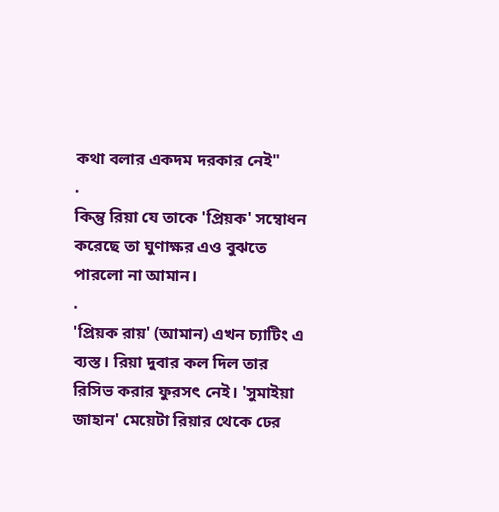কথা বলার একদম দরকার নেই"
.
কিন্তু রিয়া যে তাকে 'প্রিয়ক' সম্বোধন করেছে তা ঘুণাক্ষর এও বুঝতে পারলো না আমান।
.
'প্রিয়ক রায়' (আমান) এখন চ্যাটিং এ ব্যস্ত। রিয়া দুবার কল দিল তার রিসিভ করার ফুরসৎ নেই। 'সুমাইয়া জাহান' মেয়েটা রিয়ার থেকে ঢের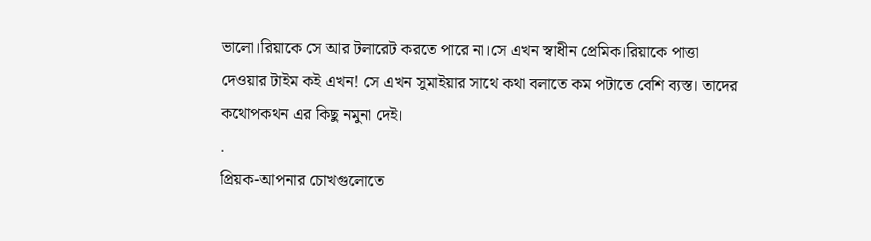ভালো।রিয়াকে সে আর টলারেট করতে পারে না।সে এখন স্বাধীন প্রেমিক।রিয়াকে পাত্তা দেওয়ার টাইম কই এখন! সে এখন সুমাইয়ার সাথে কথা বলাতে কম পটাতে বেশি ব্যস্ত। তাদের কথোপকথন এর কিছু নমুনা দেই।
.
প্রিয়ক-আপনার চোখগুলোতে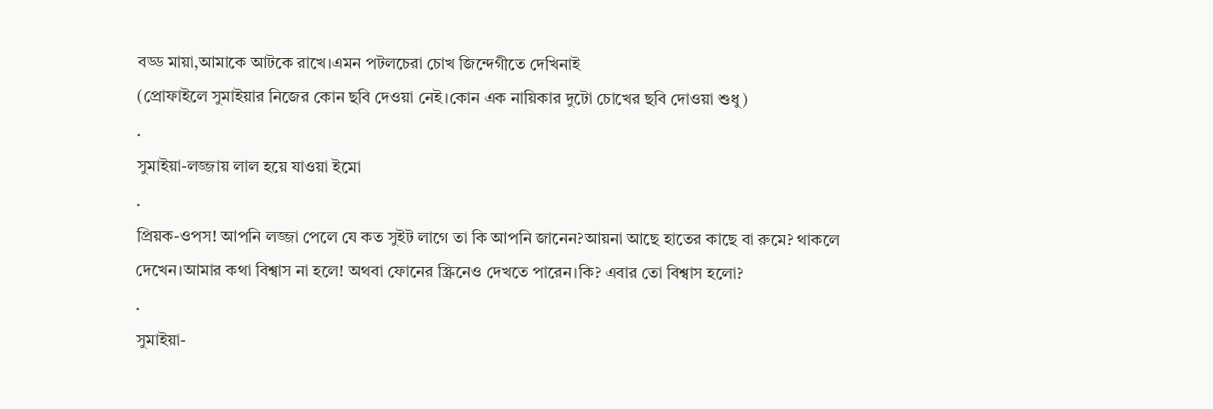বড্ড মায়া,আমাকে আটকে রাখে।এমন পটলচেরা চোখ জিন্দেগীতে দেখিনাই
(প্রোফাইলে সুমাইয়ার নিজের কোন ছবি দেওয়া নেই।কোন এক নায়িকার দুটো চোখের ছবি দোওয়া শুধু)
.
সুমাইয়া-লজ্জায় লাল হয়ে যাওয়া ইমো
.
প্রিয়ক-ওপস! আপনি লজ্জা পেলে যে কত সুইট লাগে তা কি আপনি জানেন?আয়না আছে হাতের কাছে বা রুমে? থাকলে দেখেন।আমার কথা বিশ্বাস না হলে! অথবা ফোনের স্ক্রিনেও দেখতে পারেন।কি? এবার তো বিশ্বাস হলো?
.
সুমাইয়া-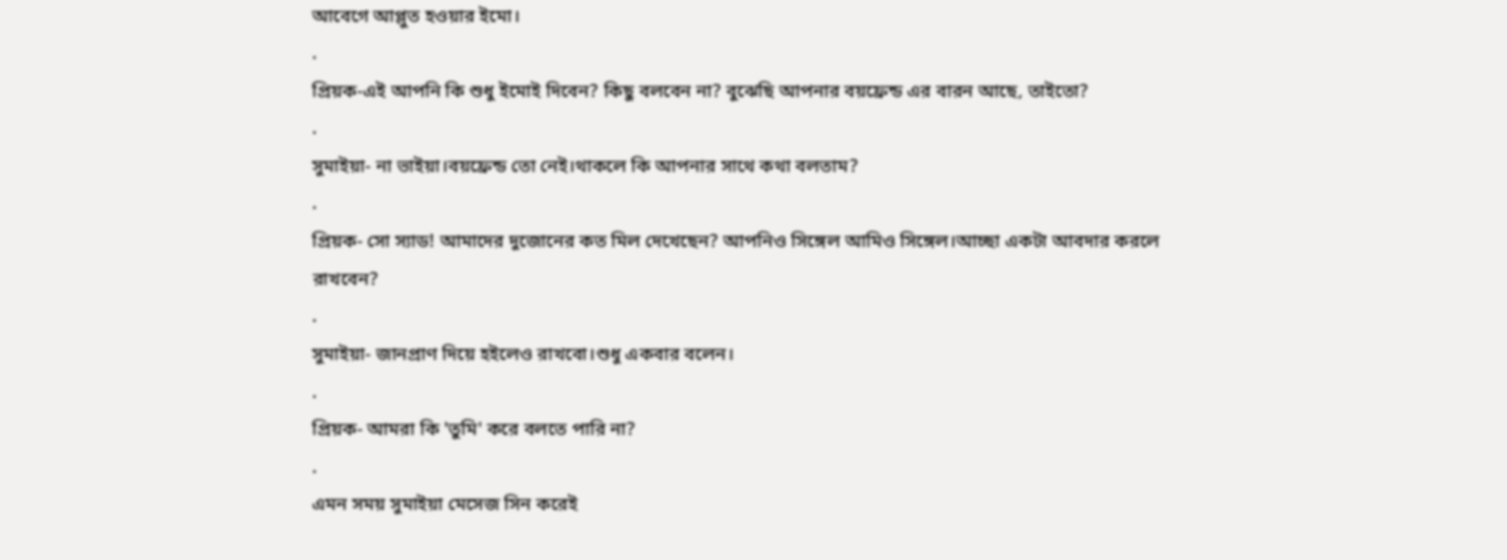আবেগে আপ্লুত হওয়ার ইমো।
.
প্রিয়ক-এই আপনি কি শুধু ইমোই দিবেন? কিছু বলবেন না? বুঝেছি আপনার বয়ফ্রেন্ড এর বারন আছে, তাইতো?
.
সুমাইয়া- না ভাইয়া।বয়ফ্রেন্ড তো নেই।থাকলে কি আপনার সাথে কথা বলতাম?
.
প্রিয়ক- সো স্যাড! আমাদের দুজোনের কত মিল দেখেছেন? আপনিও সিঙ্গেল আমিও সিঙ্গেল।আচ্ছা একটা আবদার করলে রাখবেন?
.
সুমাইয়া- জানপ্রাণ দিয়ে হইলেও রাখবো।শুধু একবার বলেন।
.
প্রিয়ক- আমরা কি 'তুমি' করে বলতে পারি না?
.
এমন সময় সুমাইয়া মেসেজ সিন করেই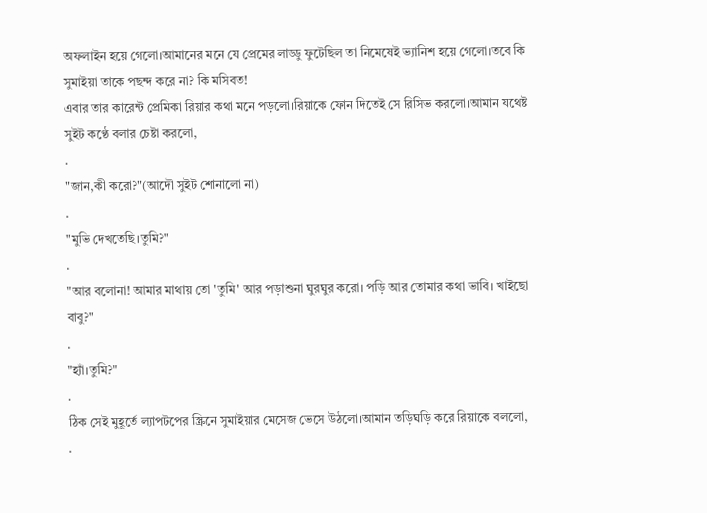অফলাইন হয়ে গেলো।আমানের মনে যে প্রেমের লাড্ডু ফুটেছিল তা নিমেষেই ভ্যানিশ হয়ে গেলো।তবে কি সুমাইয়া তাকে পছন্দ করে না? কি মসিবত!
এবার তার কারেন্ট প্রেমিকা রিয়ার কথা মনে পড়লো।রিয়াকে ফোন দিতেই সে রিসিভ করলো।আমান যথেষ্ট সুইট কণ্ঠে বলার চেষ্টা করলো,
.
"জান,কী করো?"(আদৌ সুইট শোনালো না)
.
"মুভি দেখতেছি।তুমি?"
.
"আর বলোনা! আমার মাথায় তো 'তুমি' আর পড়াশুনা ঘুরঘুর করো। পড়ি আর তোমার কথা ভাবি। খাইছো বাবু?"
.
"হ্যাঁ।তুমি?"
.
ঠিক সেই মুহূর্তে ল্যাপটপের স্ক্রিনে সুমাইয়ার মেসেজ ভেসে উঠলো।আমান তড়িঘড়ি করে রিয়াকে বললো,
.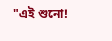"এই শুনো!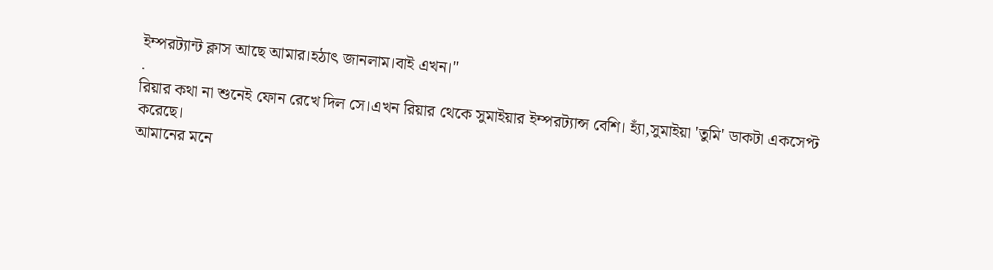ইম্পরট্যান্ট ক্লাস আছে আমার।হঠাৎ জানলাম।বাই এখন।"
.
রিয়ার কথা না শুনেই ফোন রেখে দিল সে।এখন রিয়ার থেকে সুমাইয়ার ইম্পরট্যান্স বেশি। হ্যাঁ,সুমাইয়া 'তুমি' ডাকটা একসেপ্ট করেছে।
আমানের মনে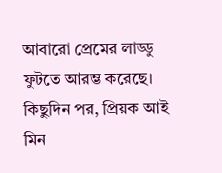আবারো প্রেমের লাড্ডু ফুটতে আরম্ভ করেছে।
কিছুদিন পর, প্রিয়ক আই মিন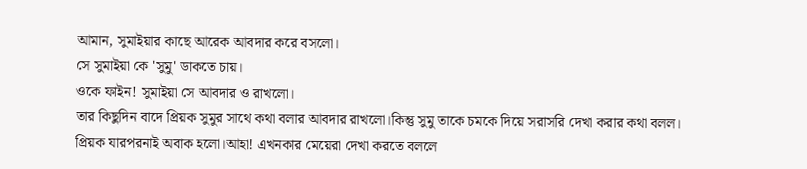আমান, সুমাইয়ার কাছে আরেক আবদার করে বসলো।
সে সুমাইয়া কে 'সুমু' ডাকতে চায়।
ওকে ফাইন! সুমাইয়া সে আবদার ও রাখলো।
তার কিছুদিন বাদে প্রিয়ক সুমুর সাথে কথা বলার আবদার রাখলো।কিন্তু সুমু তাকে চমকে দিয়ে সরাসরি দেখা করার কথা বলল।
প্রিয়ক যারপরনাই অবাক হলো।আহা! এখনকার মেয়েরা দেখা করতে বললে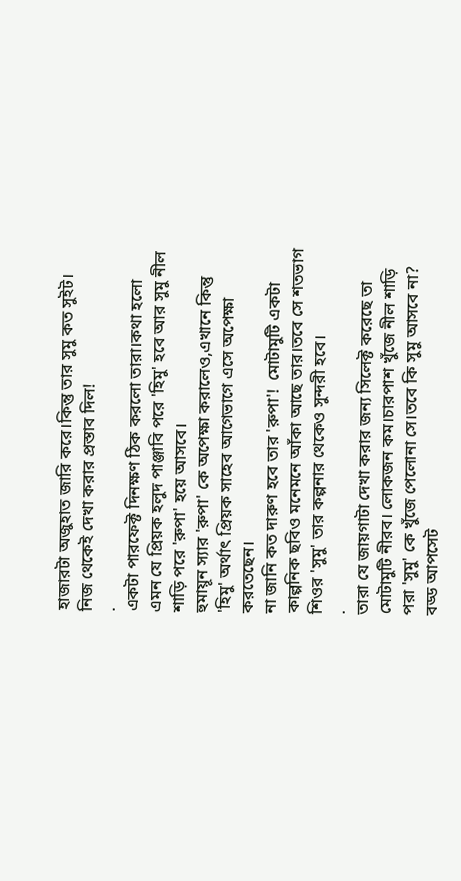হাজারটা অজুহাত জারি করে।কিন্তু তার সুমু কত সুইট। নিজ থেকেই দেখা করার প্রস্তাব দিল!
.
একটা পারফেক্ট দিনক্ষণ ঠিক করলো তারা।কথা হলো এমন যে প্রিয়ক হলুদ পাঞ্জাবি পরে 'হিমু' হবে আর সুমু নীল শাড়ি পরে 'রুপা' হয়ে আসবে।
হুমায়ূন স্যার 'রুপা' কে অপেক্ষা করালেও,এখানে কিন্তু 'হিমু' অর্থাৎ প্রিয়ক সাহেব আগেভাগে এসে অপেক্ষা করতেছেন।
না জানি কত দারুণ হবে তার 'রুপা'!  মোটামুটি একটা কাল্পনিক ছবিও মনেমনে আঁকা আছে তার।তবে সে শতভাগ শিওর 'সুমু' তার কল্পনার থেকেও সুন্দরী হবে।
.
তারা যে জায়গাটা দেখা করার জন্য সিলেক্ট করেছে তা মোটামুটি নীরব। লোকজন কম।চারপাশ খুঁজে নীল শাড়ি পরা 'সুমু' কে খুঁজে পেলোনা সে।তবে কি সুমু আসবে না? বড্ড আপসেট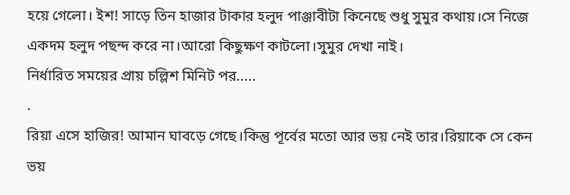হয়ে গেলো। ইশ! সাড়ে তিন হাজার টাকার হলুদ পাঞ্জাবীটা কিনেছে শুধু সুমুর কথায়।সে নিজে একদম হলুদ পছন্দ করে না।আরো কিছুক্ষণ কাটলো।সুমুর দেখা নাই।
নির্ধারিত সময়ের প্রায় চল্লিশ মিনিট পর.....
.
রিয়া এসে হাজির! আমান ঘাবড়ে গেছে।কিন্তু পূর্বের মতো আর ভয় নেই তার।রিয়াকে সে কেন ভয়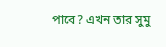পাবে? এখন তার সুমু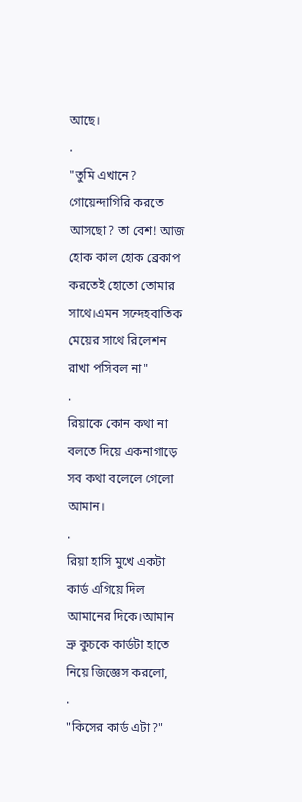আছে।
.
"তুমি এখানে? গোয়েন্দাগিরি করতে আসছো? তা বেশ! আজ হোক কাল হোক ব্রেকাপ করতেই হোতো তোমার সাথে।এমন সন্দেহবাতিক  মেয়ের সাথে রিলেশন রাখা পসিবল না"
.
রিয়াকে কোন কথা না বলতে দিয়ে একনাগাড়ে সব কথা বলেলে গেলো আমান।
.
রিয়া হাসি মুখে একটা কার্ড এগিয়ে দিল আমানের দিকে।আমান ভ্রু কুচকে কার্ডটা হাতে নিয়ে জিজ্ঞেস করলো,
.
"কিসের কার্ড এটা?"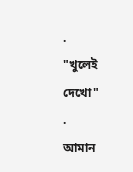.
"খুলেই দেখো"
.
আমান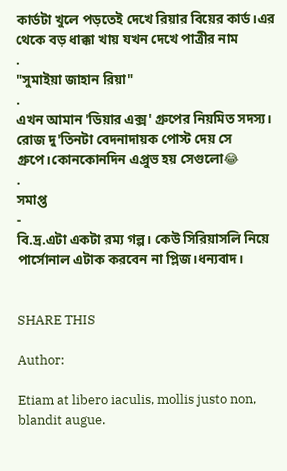কার্ডটা খুলে পড়তেই দেখে রিয়ার বিয়ের কার্ড।এর থেকে বড় ধাক্কা খায় যখন দেখে পাত্রীর নাম
.
"সুমাইয়া জাহান রিয়া"
.
এখন আমান 'ডিয়ার এক্স' গ্রুপের নিয়মিত সদস্য। রোজ দু'তিনটা বেদনাদায়ক পোস্ট দেয় সে গ্রুপে।কোনকোনদিন এপ্রুভ হয় সেগুলো😂
.
সমাপ্ত
-
বি.দ্র.এটা একটা রম্য গল্প। কেউ সিরিয়াসলি নিয়ে পার্সোনাল এটাক করবেন না প্লিজ।ধন্যবাদ।


SHARE THIS

Author:

Etiam at libero iaculis, mollis justo non, blandit augue.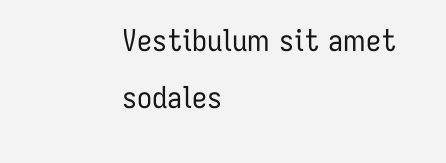Vestibulum sit amet sodales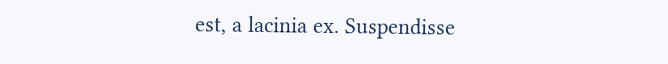est, a lacinia ex. Suspendisse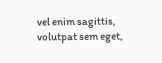vel enim sagittis, volutpat sem eget,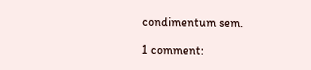condimentum sem.

1 comment: